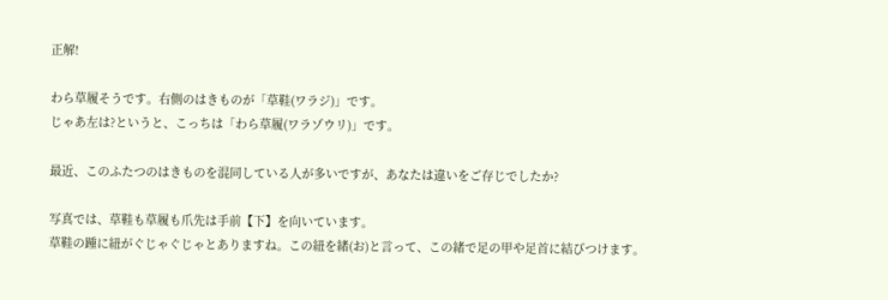正解!

わら草履そうです。右側のはきものが「草鞋(ワラジ)」です。
じゃあ左は?というと、こっちは「わら草履(ワラゾウリ)」です。

最近、このふたつのはきものを混同している人が多いですが、あなたは違いをご存じでしたか?

写真では、草鞋も草履も爪先は手前【下】を向いています。
草鞋の踵に紐がぐじゃぐじゃとありますね。この紐を緒(お)と言って、この緒で足の甲や足首に結びつけます。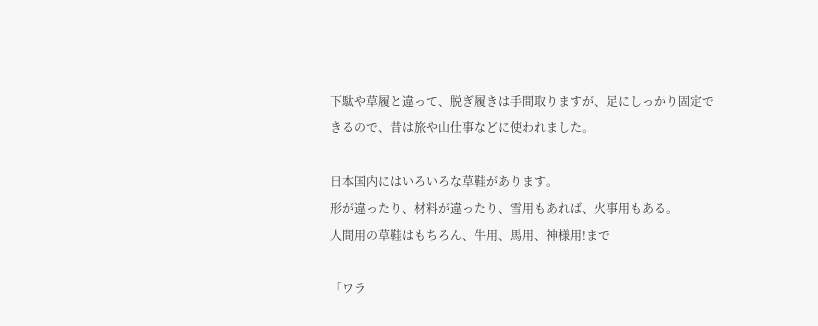下駄や草履と違って、脱ぎ履きは手間取りますが、足にしっかり固定できるので、昔は旅や山仕事などに使われました。

日本国内にはいろいろな草鞋があります。
形が違ったり、材料が違ったり、雪用もあれば、火事用もある。
人間用の草鞋はもちろん、牛用、馬用、神様用!まで

「ワラ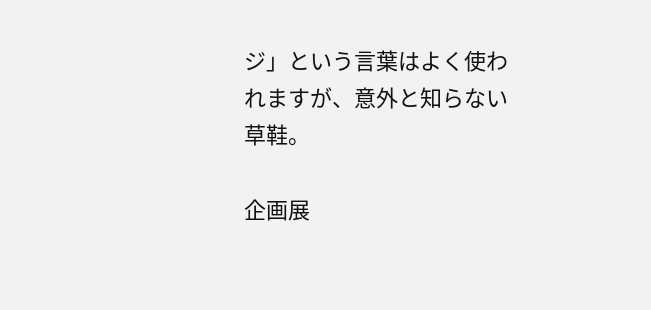ジ」という言葉はよく使われますが、意外と知らない草鞋。

企画展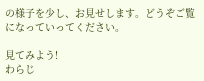の様子を少し、お見せします。どうぞご覧になっていってください。

見てみよう!
わらじ